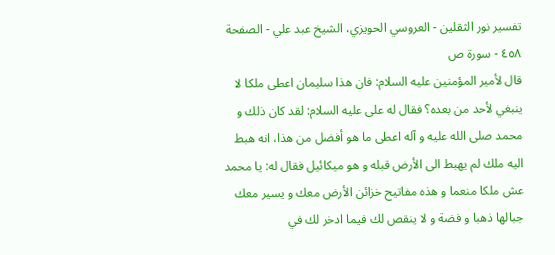تفسير نور الثقلين - العروسي الحويزي، الشيخ عبد علي - الصفحة ٤٥٨ - سورة ص
قال لأمير المؤمنين عليه السلام: فان هذا سليمان اعطى ملكا لا ينبغي لأحد من بعده؟ فقال له على عليه السلام: لقد كان ذلك و محمد صلى الله عليه و آله اعطى ما هو أفضل من هذا، انه هبط اليه ملك لم يهبط الى الأرض قبله و هو ميكائيل فقال له: يا محمد عش ملكا منعما و هذه مفاتيح خزائن الأرض معك و يسير معك جبالها ذهبا و فضة و لا ينقص لك فيما ادخر لك في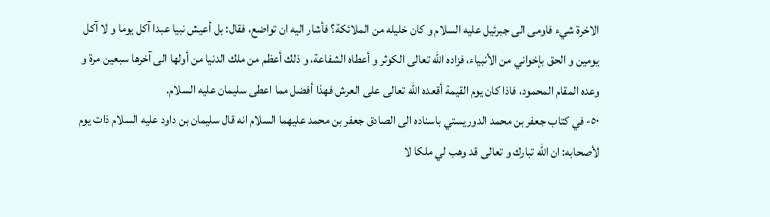الاخرة شيء فاومى الى جبرئيل عليه السلام و كان خليله من الملائكة؟ فأشار اليه ان تواضع، فقال: بل أعيش نبيا عبدا آكل يوما و لا آكل يومين و الحق بإخواني من الأنبياء، فزاده الله تعالى الكوثر و أعطاه الشفاعة، و ذلك أعظم من ملك الدنيا من أولها الى آخرها سبعين مرة و وعده المقام المحمود، فاذا كان يوم القيمة أقعده الله تعالى على العرش فهذا أفضل مما اعطى سليمان عليه السلام.
٥٠- في كتاب جعفر بن محمد الدوريستي باسناده الى الصادق جعفر بن محمد عليهما السلام انه قال سليمان بن داود عليه السلام ذات يوم لأصحابه: ان الله تبارك و تعالى قد وهب لي ملكا لا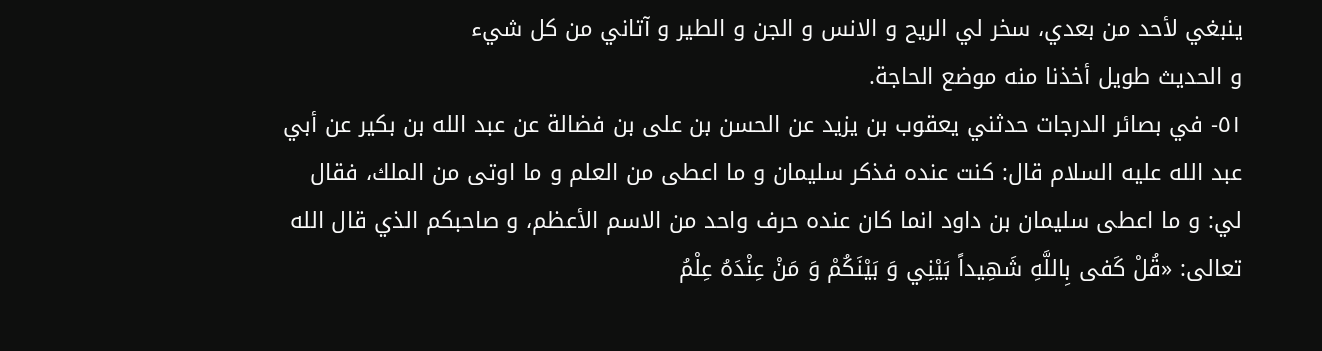ينبغي لأحد من بعدي، سخر لي الريح و الانس و الجن و الطير و آتاني من كل شيء
و الحديث طويل أخذنا منه موضع الحاجة.
٥١- في بصائر الدرجات حدثني يعقوب بن يزيد عن الحسن بن على بن فضالة عن عبد الله بن بكير عن أبي عبد الله عليه السلام قال: كنت عنده فذكر سليمان و ما اعطى من العلم و ما اوتى من الملك، فقال لي: و ما اعطى سليمان بن داود انما كان عنده حرف واحد من الاسم الأعظم، و صاحبكم الذي قال الله تعالى: «قُلْ كَفى بِاللَّهِ شَهِيداً بَيْنِي وَ بَيْنَكُمْ وَ مَنْ عِنْدَهُ عِلْمُ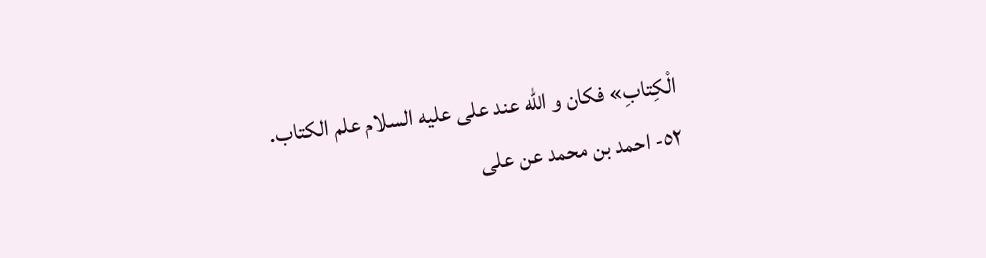الْكِتابِ» فكان و الله عند على عليه السلام علم الكتاب.
٥٢- احمد بن محمد عن على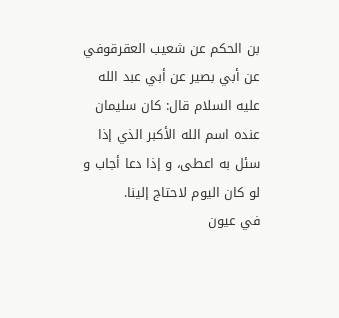بن الحكم عن شعيب العقرقوفي عن أبي بصير عن أبي عبد الله عليه السلام قال: كان سليمان عنده اسم الله الأكبر الذي إذا سئل به اعطى، و إذا دعا أجاب و لو كان اليوم لاحتاج إلينا.
في عيون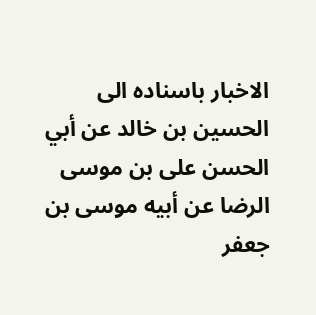الاخبار باسناده الى الحسين بن خالد عن أبي الحسن على بن موسى الرضا عن أبيه موسى بن جعفر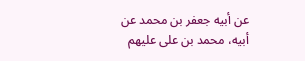عن أبيه جعفر بن محمد عن أبيه، محمد بن على عليهم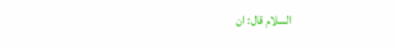السلام قال: ان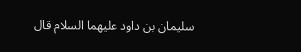سليمان بن داود عليهما السلام قال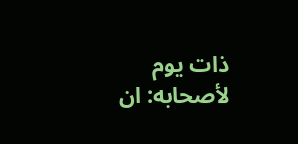ذات يوم لأصحابه: ان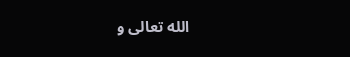الله تعالى و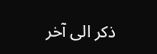ذكر الى آخر